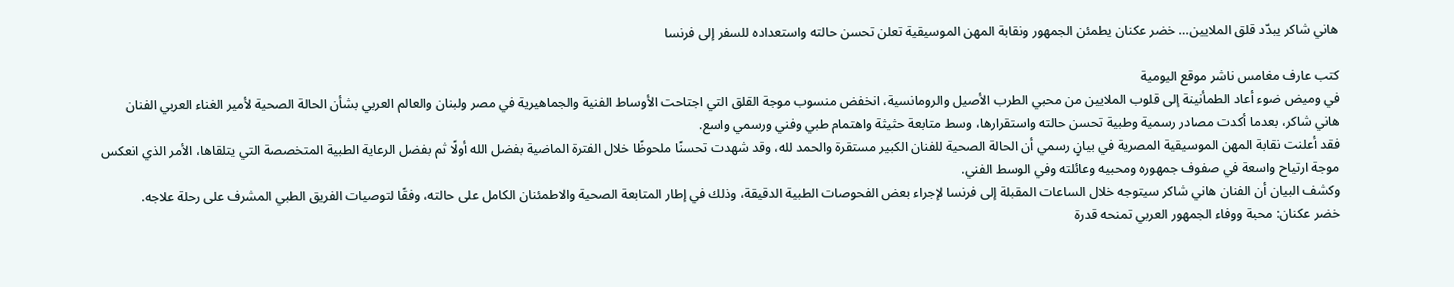هاني شاكر يبدّد قلق الملايين… خضر عكنان يطمئن الجمهور ونقابة المهن الموسيقية تعلن تحسن حالته واستعداده للسفر إلى فرنسا

كتب عارف مغامس ناشر موقع اليومية
في وميض ضوء أعاد الطمأنينة إلى قلوب الملايين من محبي الطرب الأصيل والرومانسية، انخفض منسوب موجة القلق التي اجتاحت الأوساط الفنية والجماهيرية في مصر ولبنان والعالم العربي بشأن الحالة الصحية لأمير الغناء العربي الفنان هاني شاكر، بعدما أكدت مصادر رسمية وطبية تحسن حالته واستقرارها، وسط متابعة حثيثة واهتمام طبي وفني ورسمي واسع.
فقد أعلنت نقابة المهن الموسيقية المصرية في بيانٍ رسمي أن الحالة الصحية للفنان الكبير مستقرة والحمد لله، وقد شهدت تحسنًا ملحوظًا خلال الفترة الماضية بفضل الله أولًا ثم بفضل الرعاية الطبية المتخصصة التي يتلقاها، الأمر الذي انعكس موجة ارتياح واسعة في صفوف جمهوره ومحبيه وعائلته وفي الوسط الفني.
وكشف البيان أن الفنان هاني شاكر سيتوجه خلال الساعات المقبلة إلى فرنسا لإجراء بعض الفحوصات الطبية الدقيقة، وذلك في إطار المتابعة الصحية والاطمئنان الكامل على حالته، وفقًا لتوصيات الفريق الطبي المشرف على رحلة علاجه.
خضر عكنان: محبة ووفاء الجمهور العربي تمنحه قدرة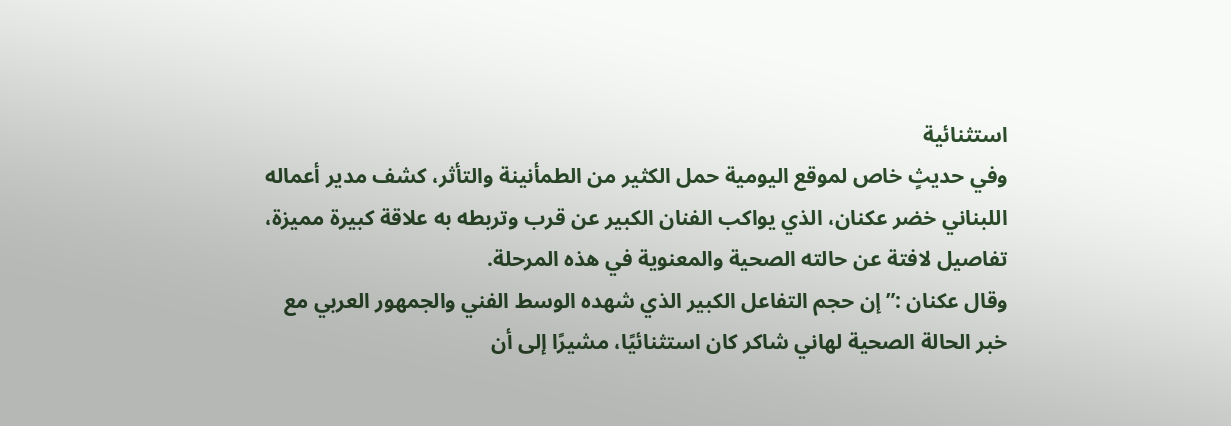استثنائية
وفي حديثٍ خاص لموقع اليومية حمل الكثير من الطمأنينة والتأثر، كشف مدير أعماله اللبناني خضر عكنان، الذي يواكب الفنان الكبير عن قرب وتربطه به علاقة كبيرة مميزة، تفاصيل لافتة عن حالته الصحية والمعنوية في هذه المرحلة.
وقال عكنان :”إن حجم التفاعل الكبير الذي شهده الوسط الفني والجمهور العربي مع خبر الحالة الصحية لهاني شاكر كان استثنائيًا، مشيرًا إلى أن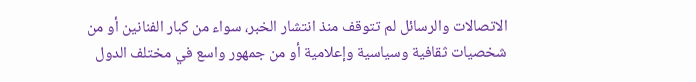الاتصالات والرسائل لم تتوقف منذ انتشار الخبر، سواء من كبار الفنانين أو من شخصيات ثقافية وسياسية وإعلامية أو من جمهور واسع في مختلف الدول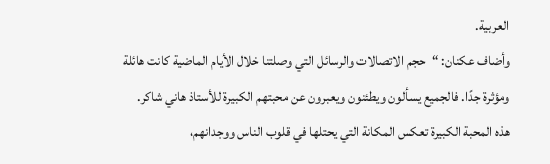العربية.
وأضاف عكنان: “حجم الاتصالات والرسائل التي وصلتنا خلال الأيام الماضية كانت هائلة ومؤثرة جدًا. فالجميع يسألون ويطئنون ويعبرون عن محبتهم الكبيرة للأستاذ هاني شاكر. هذه المحبة الكبيرة تعكس المكانة التي يحتلها في قلوب الناس ووجدانهم،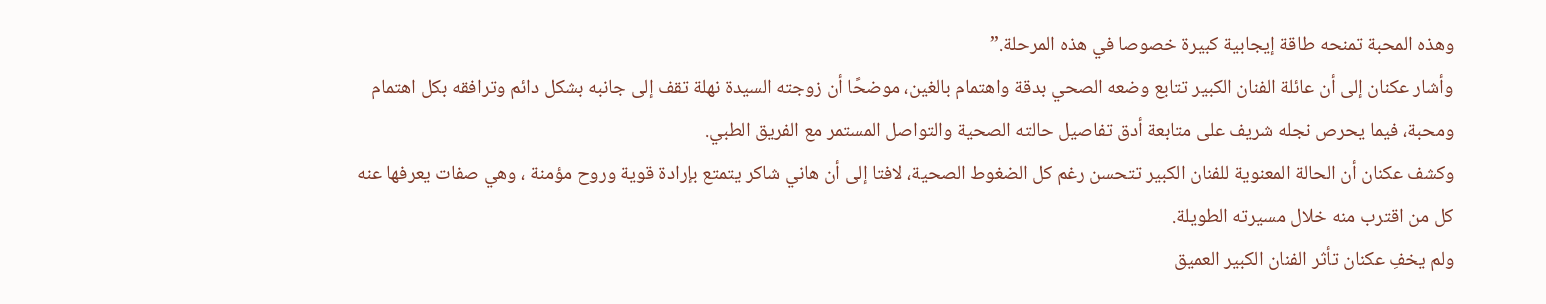وهذه المحبة تمنحه طاقة إيجابية كبيرة خصوصا في هذه المرحلة.”
وأشار عكنان إلى أن عائلة الفنان الكبير تتابع وضعه الصحي بدقة واهتمام بالغين، موضحًا أن زوجته السيدة نهلة تقف إلى جانبه بشكل دائم وترافقه بكل اهتمام ومحبة، فيما يحرص نجله شريف على متابعة أدق تفاصيل حالته الصحية والتواصل المستمر مع الفريق الطبي.
وكشف عكنان أن الحالة المعنوية للفنان الكبير تتحسن رغم كل الضغوط الصحية، لافتا إلى أن هاني شاكر يتمتع بإرادة قوية وروح مؤمنة ، وهي صفات يعرفها عنه كل من اقترب منه خلال مسيرته الطويلة.
ولم يخفِ عكنان تأثر الفنان الكبير العميق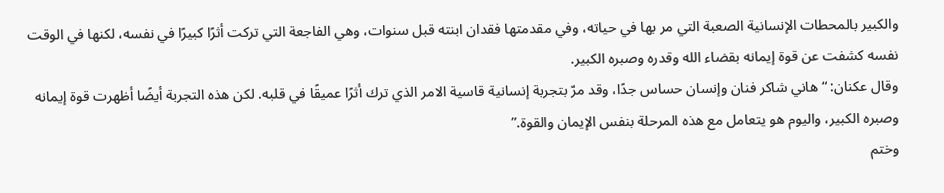والكبير بالمحطات الإنسانية الصعبة التي مر بها في حياته، وفي مقدمتها فقدان ابنته قبل سنوات، وهي الفاجعة التي تركت أثرًا كبيرًا في نفسه، لكنها في الوقت نفسه كشفت عن قوة إيمانه بقضاء الله وقدره وصبره الكبير.
وقال عكنان: “ هاني شاكر فنان وإنسان حساس جدًا، وقد مرّ بتجربة إنسانية قاسية الامر الذي ترك أثرًا عميقًا في قلبه. لكن هذه التجربة أيضًا أظهرت قوة إيمانه وصبره الكبير، واليوم هو يتعامل مع هذه المرحلة بنفس الإيمان والقوة.”
وختم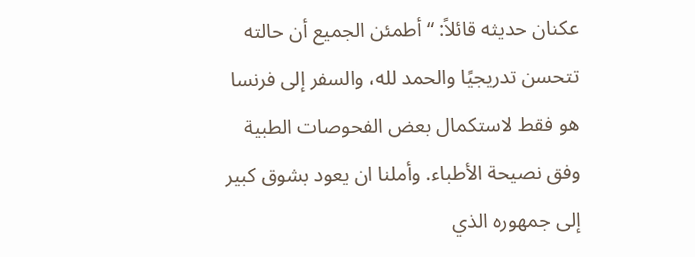عكنان حديثه قائلاً: “أطمئن الجميع أن حالته تتحسن تدريجيًا والحمد لله، والسفر إلى فرنسا هو فقط لاستكمال بعض الفحوصات الطبية وفق نصيحة الأطباء. وأملنا ان يعود بشوق كبير إلى جمهوره الذي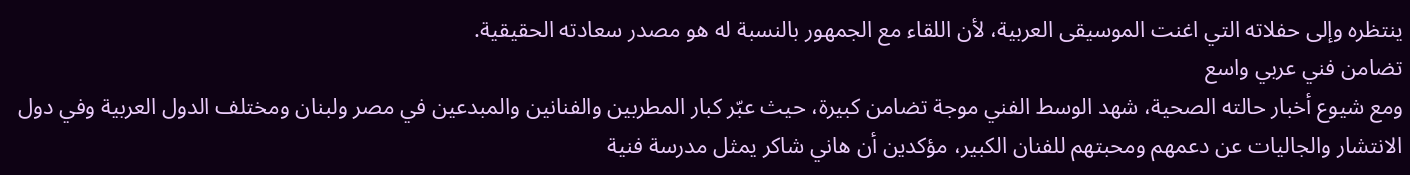ينتظره وإلى حفلاته التي اغنت الموسيقى العربية، لأن اللقاء مع الجمهور بالنسبة له هو مصدر سعادته الحقيقية.
تضامن فني عربي واسع
ومع شيوع أخبار حالته الصحية، شهد الوسط الفني موجة تضامن كبيرة، حيث عبّر كبار المطربين والفنانين والمبدعين في مصر ولبنان ومختلف الدول العربية وفي دول الانتشار والجاليات عن دعمهم ومحبتهم للفنان الكبير، مؤكدين أن هاني شاكر يمثل مدرسة فنية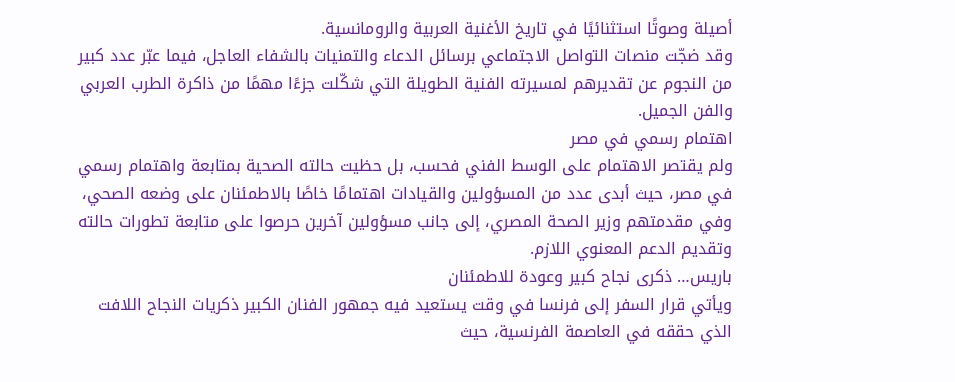أصيلة وصوتًا استثنائيًا في تاريخ الأغنية العربية والرومانسية.
وقد ضجّت منصات التواصل الاجتماعي برسائل الدعاء والتمنيات بالشفاء العاجل، فيما عبّر عدد كبير من النجوم عن تقديرهم لمسيرته الفنية الطويلة التي شكّلت جزءًا مهمًا من ذاكرة الطرب العربي والفن الجميل.
اهتمام رسمي في مصر
ولم يقتصر الاهتمام على الوسط الفني فحسب، بل حظيت حالته الصحية بمتابعة واهتمام رسمي في مصر، حيث أبدى عدد من المسؤولين والقيادات اهتمامًا خاصًا بالاطمئنان على وضعه الصحي، وفي مقدمتهم وزير الصحة المصري، إلى جانب مسؤولين آخرين حرصوا على متابعة تطورات حالته وتقديم الدعم المعنوي اللازم.
باريس… ذكرى نجاح كبير وعودة للاطمئنان
ويأتي قرار السفر إلى فرنسا في وقت يستعيد فيه جمهور الفنان الكبير ذكريات النجاح اللافت الذي حققه في العاصمة الفرنسية، حيث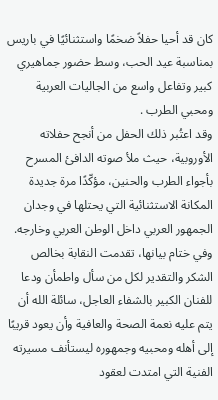كان قد أحيا حفلاً ضخمًا واستثنائيًا في باريس بمناسبة عيد الحب، وسط حضور جماهيري كبير وتفاعل واسع من الجاليات العربية ومحبي الطرب .
وقد اعتُبر ذلك الحفل من أنجح حفلاته الأوروبية، حيث ملأ صوته الدافئ المسرح بأجواء الطرب والحنين، مؤكّدًا مرة جديدة المكانة الاستثنائية التي يحتلها في وجدان الجمهور العربي داخل الوطن العربي وخارجه.
وفي ختام بيانها، تقدمت النقابة بخالص الشكر والتقدير لكل من سأل واطمأن ودعا للفنان الكبير بالشفاء العاجل، سائلة الله أن يتم عليه نعمة الصحة والعافية وأن يعود قريبًا إلى أهله ومحبيه وجمهوره ليستأنف مسيرته الفنية التي امتدت لعقود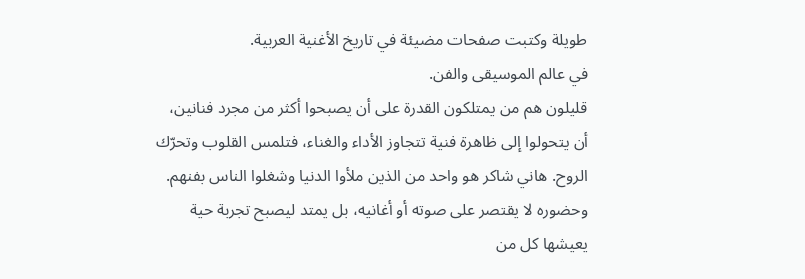طويلة وكتبت صفحات مضيئة في تاريخ الأغنية العربية.
في عالم الموسيقى والفن.
قليلون هم من يمتلكون القدرة على أن يصبحوا أكثر من مجرد فنانين، أن يتحولوا إلى ظاهرة فنية تتجاوز الأداء والغناء، فتلمس القلوب وتحرّك الروح. هاني شاكر هو واحد من الذين ملأوا الدنيا وشغلوا الناس بفنهم. وحضوره لا يقتصر على صوته أو أغانيه، بل يمتد ليصبح تجربة حية يعيشها كل من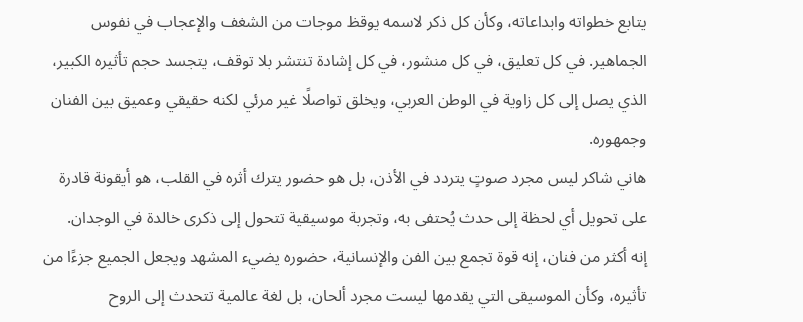يتابع خطواته وابداعاته، وكأن كل ذكر لاسمه يوقظ موجات من الشغف والإعجاب في نفوس الجماهير. في كل تعليق، في كل منشور، في كل إشادة تنتشر بلا توقف، يتجسد حجم تأثيره الكبير، الذي يصل إلى كل زاوية في الوطن العربي، ويخلق تواصلًا غير مرئي لكنه حقيقي وعميق بين الفنان وجمهوره.
هاني شاكر ليس مجرد صوتٍ يتردد في الأذن، بل هو حضور يترك أثره في القلب، هو أيقونة قادرة على تحويل أي لحظة إلى حدث يُحتفى به، وتجربة موسيقية تتحول إلى ذكرى خالدة في الوجدان.
إنه أكثر من فنان، إنه قوة تجمع بين الفن والإنسانية، حضوره يضيء المشهد ويجعل الجميع جزءًا من تأثيره، وكأن الموسيقى التي يقدمها ليست مجرد ألحان، بل لغة عالمية تتحدث إلى الروح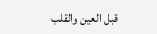قبل العين والقلب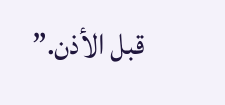قبل الأذن.”